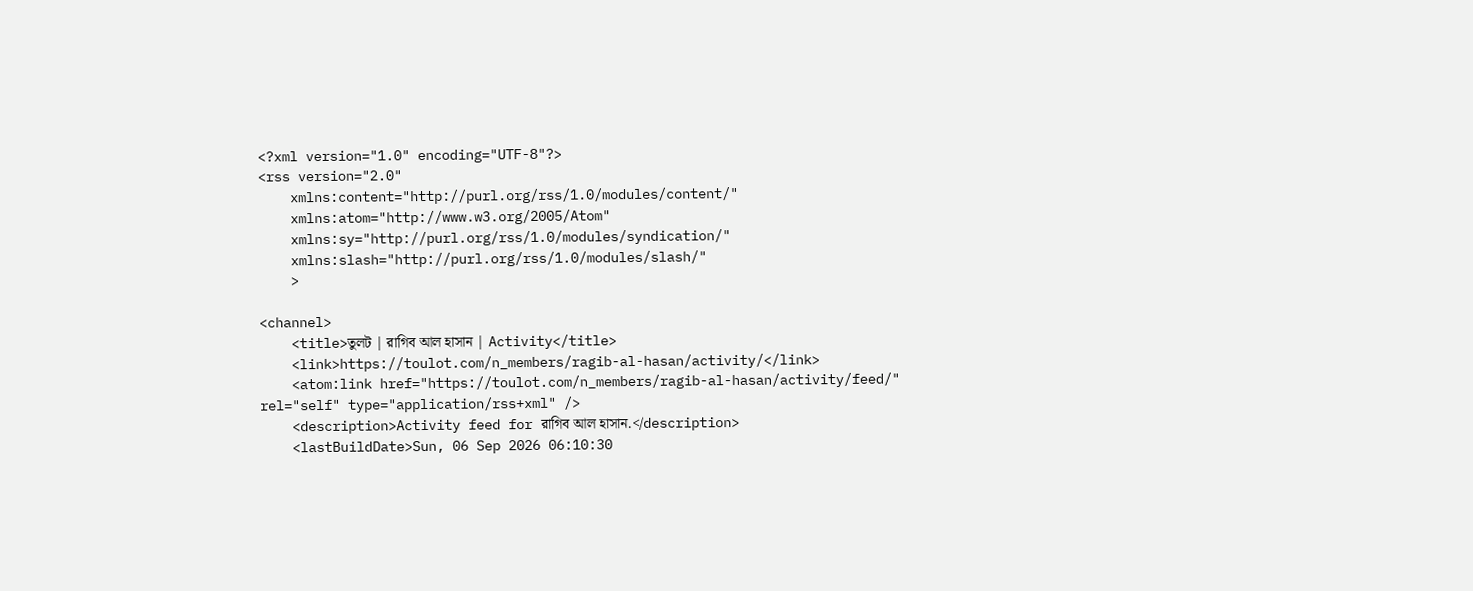<?xml version="1.0" encoding="UTF-8"?>
<rss version="2.0"
    xmlns:content="http://purl.org/rss/1.0/modules/content/"
    xmlns:atom="http://www.w3.org/2005/Atom"
    xmlns:sy="http://purl.org/rss/1.0/modules/syndication/"
    xmlns:slash="http://purl.org/rss/1.0/modules/slash/"
    >

<channel>
    <title>তুলট | রাগিব আল হাসান | Activity</title>
    <link>https://toulot.com/n_members/ragib-al-hasan/activity/</link>
    <atom:link href="https://toulot.com/n_members/ragib-al-hasan/activity/feed/" rel="self" type="application/rss+xml" />
    <description>Activity feed for রাগিব আল হাসান.</description>
    <lastBuildDate>Sun, 06 Sep 2026 06:10:30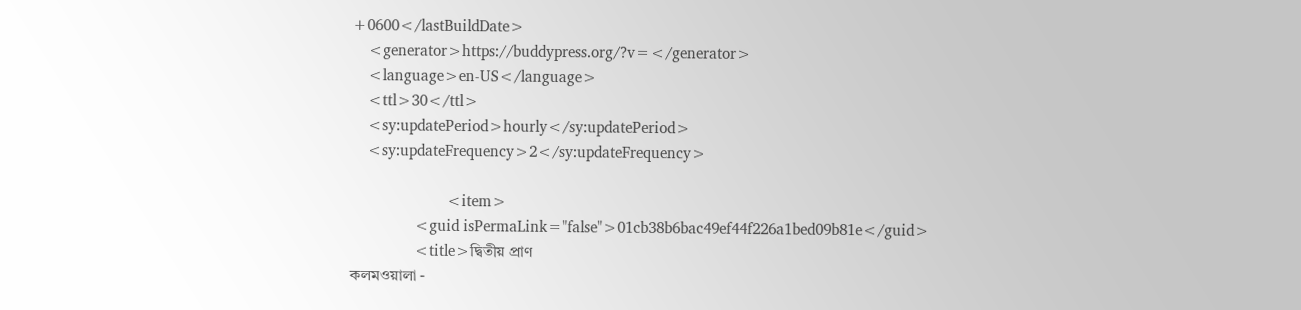+0600</lastBuildDate>
    <generator>https://buddypress.org/?v=</generator>
    <language>en-US</language>
    <ttl>30</ttl>
    <sy:updatePeriod>hourly</sy:updatePeriod>
    <sy:updateFrequency>2</sy:updateFrequency>

                        <item>
                <guid isPermaLink="false">01cb38b6bac49ef44f226a1bed09b81e</guid>
                <title>দ্বিতীয় প্রাণ
কলমওয়ালা -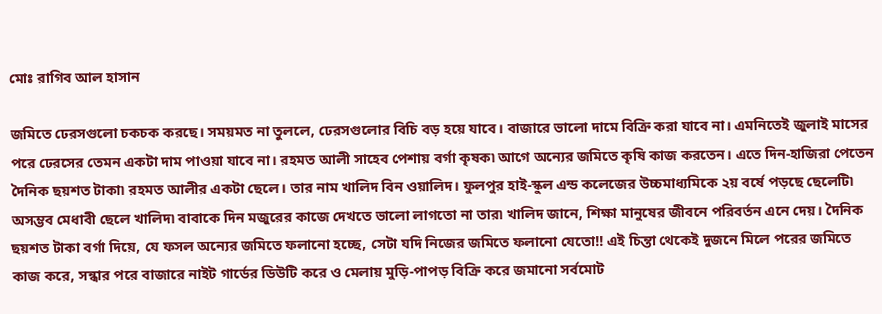মোঃ রাগিব আল হাসান

জমিতে ঢেরসগুলো চকচক করছে। সময়মত না তুললে, ঢেরসগুলোর বিচি বড় হয়ে যাবে। বাজারে ভালো দামে বিক্রি করা যাবে না। এমনিতেই জুলাই মাসের পরে ঢেরসের তেমন একটা দাম পাওয়া যাবে না। রহমত আলী সাহেব পেশায় বর্গা কৃষক৷ আগে অন্যের জমিতে কৃষি কাজ করতেন। এতে দিন-হাজিরা পেতেন দৈনিক ছয়শত টাকা৷ রহমত আলীর একটা ছেলে। তার নাম খালিদ বিন ওয়ালিদ। ফুলপুর হাই-স্কুল এন্ড কলেজের উচ্চমাধ্যমিকে ২য় বর্ষে পড়ছে ছেলেটি৷ অসম্ভব মেধাবী ছেলে খালিদ৷ বাবাকে দিন মজুরের কাজে দেখতে ভালো লাগতো না তার৷ খালিদ জানে, শিক্ষা মানুষের জীবনে পরিবর্তন এনে দেয়। দৈনিক ছয়শত টাকা বর্গা দিয়ে, যে ফসল অন্যের জমিতে ফলানো হচ্ছে, সেটা যদি নিজের জমিতে ফলানো যেতো!! এই চিন্তা থেকেই দুজনে মিলে পরের জমিতে কাজ করে, সন্ধার পরে বাজারে নাইট গার্ডের ডিউটি করে ও মেলায় মুড়ি-পাপড় বিক্রি করে জমানো সর্বমোট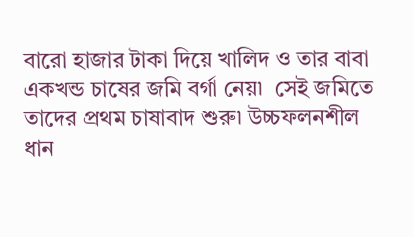বারো হাজার টাকা দিয়ে খালিদ ও তার বাবা একখন্ড চাষের জমি বর্গা নেয়৷  সেই জমিতে তাদের প্রথম চাষাবাদ শুরু৷ উচ্চফলনশীল ধান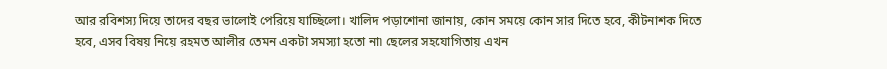আর রবিশস্য দিয়ে তাদের বছর ভালোই পেরিয়ে যাচ্ছিলো। খালিদ পড়াশোনা জানায়, কোন সময়ে কোন সার দিতে হবে, কীটনাশক দিতে হবে, এসব বিষয় নিয়ে রহমত আলীর তেমন একটা সমস্যা হতো না৷ ছেলের সহযোগিতায় এখন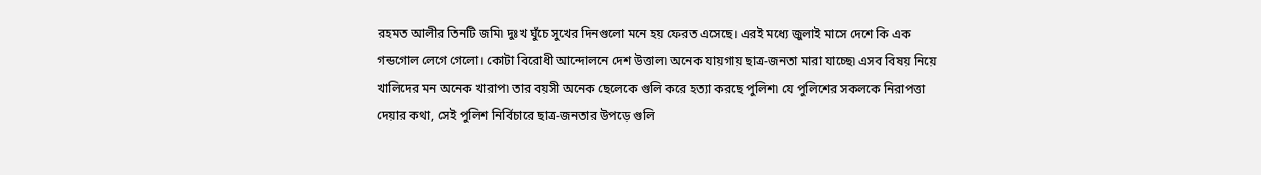রহমত আলীর তিনটি জমি৷ দুঃখ ঘুঁচে সুখের দিনগুলো মনে হয় ফেরত এসেছে। এরই মধ্যে জুলাই মাসে দেশে কি এক গন্ডগোল লেগে গেলো। কোটা বিরোধী আন্দোলনে দেশ উত্তাল৷ অনেক যায়গায় ছাত্র-জনতা মারা যাচ্ছে৷ এসব বিষয় নিয়ে খালিদের মন অনেক খারাপ৷ তার বয়সী অনেক ছেলেকে গুলি করে হত্যা করছে পুলিশ৷ যে পুলিশের সকলকে নিরাপত্তা দেয়ার কথা, সেই পুলিশ নির্বিচারে ছাত্র-জনতার উপড়ে গুলি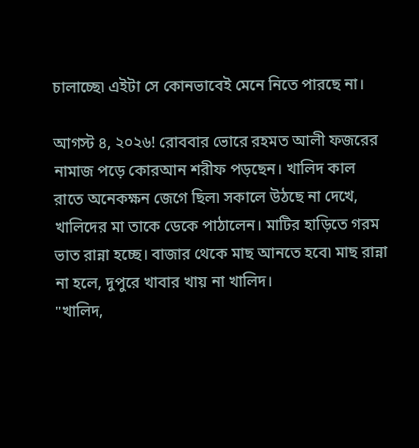চালাচ্ছে৷ এইটা সে কোনভাবেই মেনে নিতে পারছে না।

আগস্ট ৪, ২০২৬! রোববার ভোরে রহমত আলী ফজরের নামাজ পড়ে কোরআন শরীফ পড়ছেন। খালিদ কাল রাতে অনেকক্ষন জেগে ছিল৷ সকালে উঠছে না দেখে, খালিদের মা তাকে ডেকে পাঠালেন। মাটির হাড়িতে গরম ভাত রান্না হচ্ছে। বাজার থেকে মাছ আনতে হবে৷ মাছ রান্না না হলে, দুপুরে খাবার খায় না খালিদ।
"খালিদ,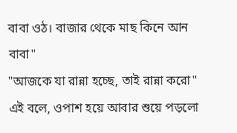বাবা ওঠ। বাজার থেকে মাছ কিনে আন বাবা"
"আজকে যা রান্না হচ্ছে, তাই রান্না করো"
এই বলে, ওপাশ হয়ে আবার শুয়ে পড়লো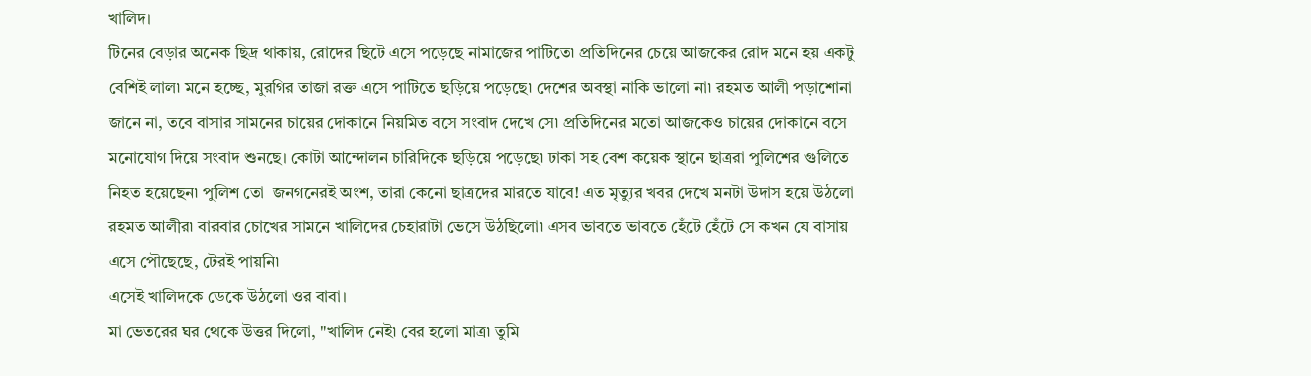খালিদ।
টিনের বেড়ার অনেক ছিদ্র থাকায়, রোদের ছিটে এসে পড়েছে নামাজের পাটিতে৷ প্রতিদিনের চেয়ে আজকের রোদ মনে হয় একটু বেশিই লাল৷ মনে হচ্ছে, মুরগির তাজা রক্ত এসে পাটিতে ছড়িয়ে পড়েছে৷ দেশের অবস্থা নাকি ভালো না৷ রহমত আলী পড়াশোনা জানে না, তবে বাসার সামনের চায়ের দোকানে নিয়মিত বসে সংবাদ দেখে সে৷ প্রতিদিনের মতো আজকেও চায়ের দোকানে বসে মনোযোগ দিয়ে সংবাদ শুনছে। কোটা আন্দোলন চারিদিকে ছড়িয়ে পড়েছে৷ ঢাকা সহ বেশ কয়েক স্থানে ছাত্ররা পুলিশের গুলিতে  নিহত হয়েছেন৷ পুলিশ তো  জনগনেরই অংশ, তারা কেনো ছাত্রদের মারতে যাবে! এত মৃত্যুর খবর দেখে মনটা উদাস হয়ে উঠলো রহমত আলীর৷ বারবার চোখের সামনে খালিদের চেহারাটা ভেসে উঠছিলো৷ এসব ভাবতে ভাবতে হেঁটে হেঁটে সে কখন যে বাসায় এসে পৌছেছে, টেরই পায়নি৷
এসেই খালিদকে ডেকে উঠলো ওর বাবা।
মা ভেতরের ঘর থেকে উত্তর দিলো, "খালিদ নেই৷ বের হলো মাত্র৷ তুমি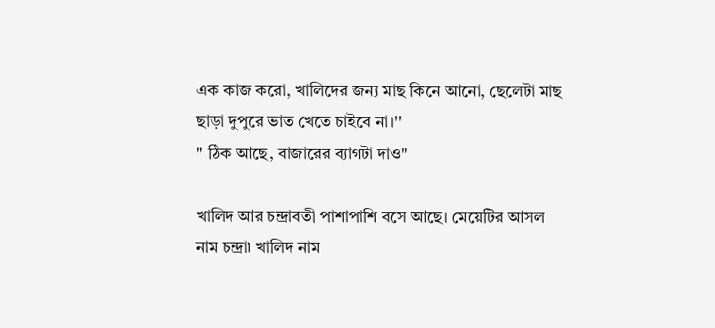এক কাজ করো, খালিদের জন্য মাছ কিনে আনো, ছেলেটা মাছ ছাড়া দুপুরে ভাত খেতে চাইবে না।''
" ঠিক আছে, বাজারের ব্যাগটা দাও"

খালিদ আর চন্দ্রাবতী পাশাপাশি বসে আছে। মেয়েটির আসল নাম চন্দ্রা৷ খালিদ নাম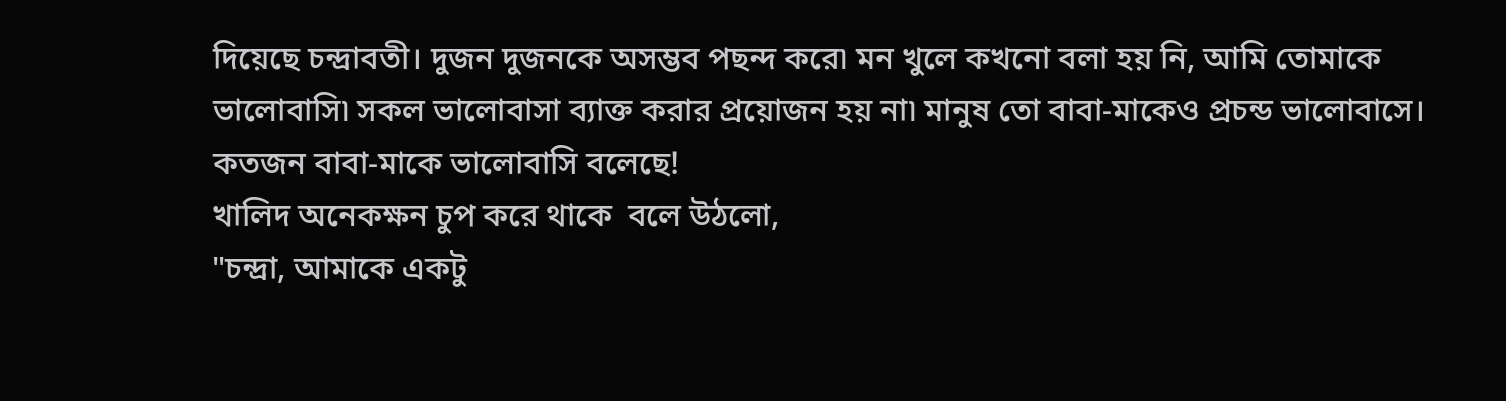দিয়েছে চন্দ্রাবতী। দুজন দুজনকে অসম্ভব পছন্দ করে৷ মন খুলে কখনো বলা হয় নি, আমি তোমাকে ভালোবাসি৷ সকল ভালোবাসা ব্যাক্ত করার প্রয়োজন হয় না৷ মানুষ তো বাবা-মাকেও প্রচন্ড ভালোবাসে। কতজন বাবা-মাকে ভালোবাসি বলেছে!
খালিদ অনেকক্ষন চুপ করে থাকে  বলে উঠলো,
"চন্দ্রা, আমাকে একটু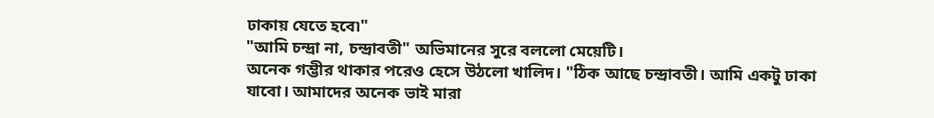ঢাকায় যেতে হবে৷"
"আমি চন্দ্রা না, চন্দ্রাবতী" অভিমানের সুরে বললো মেয়েটি।
অনেক গম্ভীর থাকার পরেও হেসে উঠলো খালিদ। "ঠিক আছে চন্দ্রাবতী। আমি একটু ঢাকা যাবো। আমাদের অনেক ভাই মারা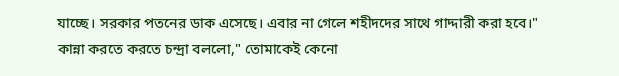যাচ্ছে। সরকার পতনের ডাক এসেছে। এবার না গেলে শহীদদের সাথে গাদ্দারী করা হবে।"
কান্না করতে করতে চন্দ্রা বললো," তোমাকেই কেনো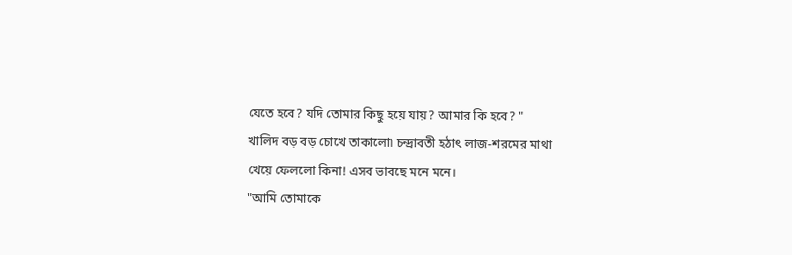যেতে হবে? যদি তোমার কিছু হয়ে যায়? আমার কি হবে? "
খালিদ বড় বড় চোখে তাকালো৷ চন্দ্রাবতী হঠাৎ লাজ-শরমের মাথা খেয়ে ফেললো কিনা! এসব ভাবছে মনে মনে।
"আমি তোমাকে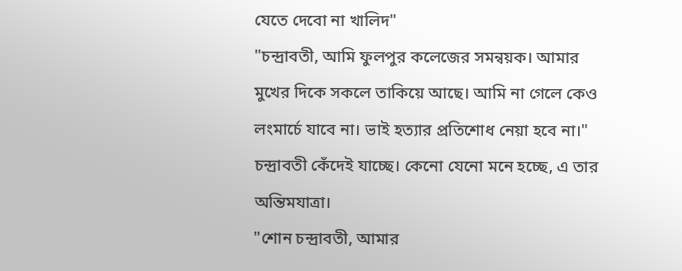যেতে দেবো না খালিদ"
"চন্দ্রাবতী, আমি ফুলপুর কলেজের সমন্বয়ক। আমার মুখের দিকে সকলে তাকিয়ে আছে। আমি না গেলে কেও লংমার্চে যাবে না। ভাই হত্যার প্রতিশোধ নেয়া হবে না।"
চন্দ্রাবতী কেঁদেই যাচ্ছে। কেনো যেনো মনে হচ্ছে, এ তার অন্তিমযাত্রা।
"শোন চন্দ্রাবতী, আমার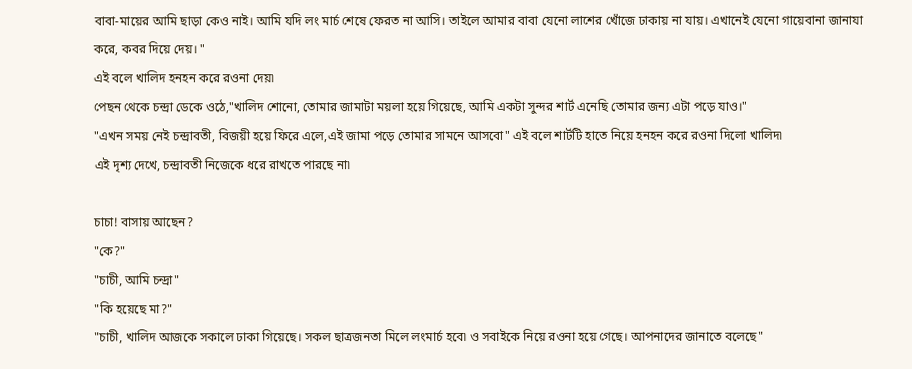বাবা-মায়ের আমি ছাড়া কেও নাই। আমি যদি লং মার্চ শেষে ফেরত না আসি। তাইলে আমার বাবা যেনো লাশের খোঁজে ঢাকায় না যায়। এখানেই যেনো গায়েবানা জানাযা করে, কবর দিয়ে দেয়। "
এই বলে খালিদ হনহন করে রওনা দেয়৷
পেছন থেকে চন্দ্রা ডেকে ওঠে,"খালিদ শোনো, তোমার জামাটা ময়লা হয়ে গিয়েছে, আমি একটা সুন্দর শার্ট এনেছি তোমার জন্য এটা পড়ে যাও।"
"এখন সময় নেই চন্দ্রাবতী, বিজয়ী হয়ে ফিরে এলে,এই জামা পড়ে তোমার সামনে আসবো" এই বলে শার্টটি হাতে নিয়ে হনহন করে রওনা দিলো খালিদ৷
এই দৃশ্য দেখে, চন্দ্রাবতী নিজেকে ধরে রাখতে পারছে না৷

চাচা! বাসায় আছেন?
"কে?"
"চাচী, আমি চন্দ্রা"
"কি হয়েছে মা?"
"চাচী, খালিদ আজকে সকালে ঢাকা গিয়েছে। সকল ছাত্রজনতা মিলে লংমার্চ হবে৷ ও সবাইকে নিয়ে রওনা হয়ে গেছে। আপনাদের জানাতে বলেছে"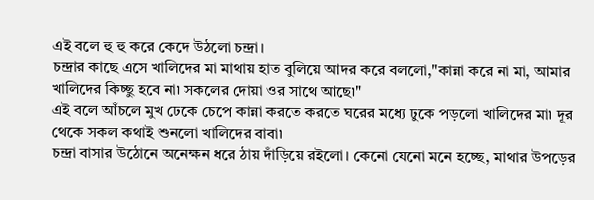এই বলে হু হু করে কেদে উঠলো চন্দ্রা।
চন্দ্রার কাছে এসে খালিদের মা মাথায় হাত বুলিয়ে আদর করে বললো,"কান্না করে না মা, আমার খালিদের কিচ্ছু হবে না৷ সকলের দোয়া ওর সাথে আছে৷"
এই বলে আঁচলে মুখ ঢেকে চেপে কান্না করতে করতে ঘরের মধ্যে ঢুকে পড়লো খালিদের মা৷ দূর থেকে সকল কথাই শুনলো খালিদের বাবা৷
চন্দ্রা বাসার উঠোনে অনেক্ষন ধরে ঠায় দাঁড়িয়ে রইলো। কেনো যেনো মনে হচ্ছে, মাথার উপড়ের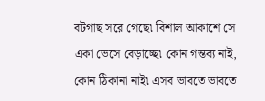বটগাছ সরে গেছে৷ বিশাল আকাশে সে একা ভেসে বেড়াচ্ছে৷ কোন গন্তব্য নাই, কোন ঠিকানা নাই৷ এসব ভাবতে ভাবতে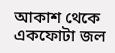আকাশ থেকে একফোটা জল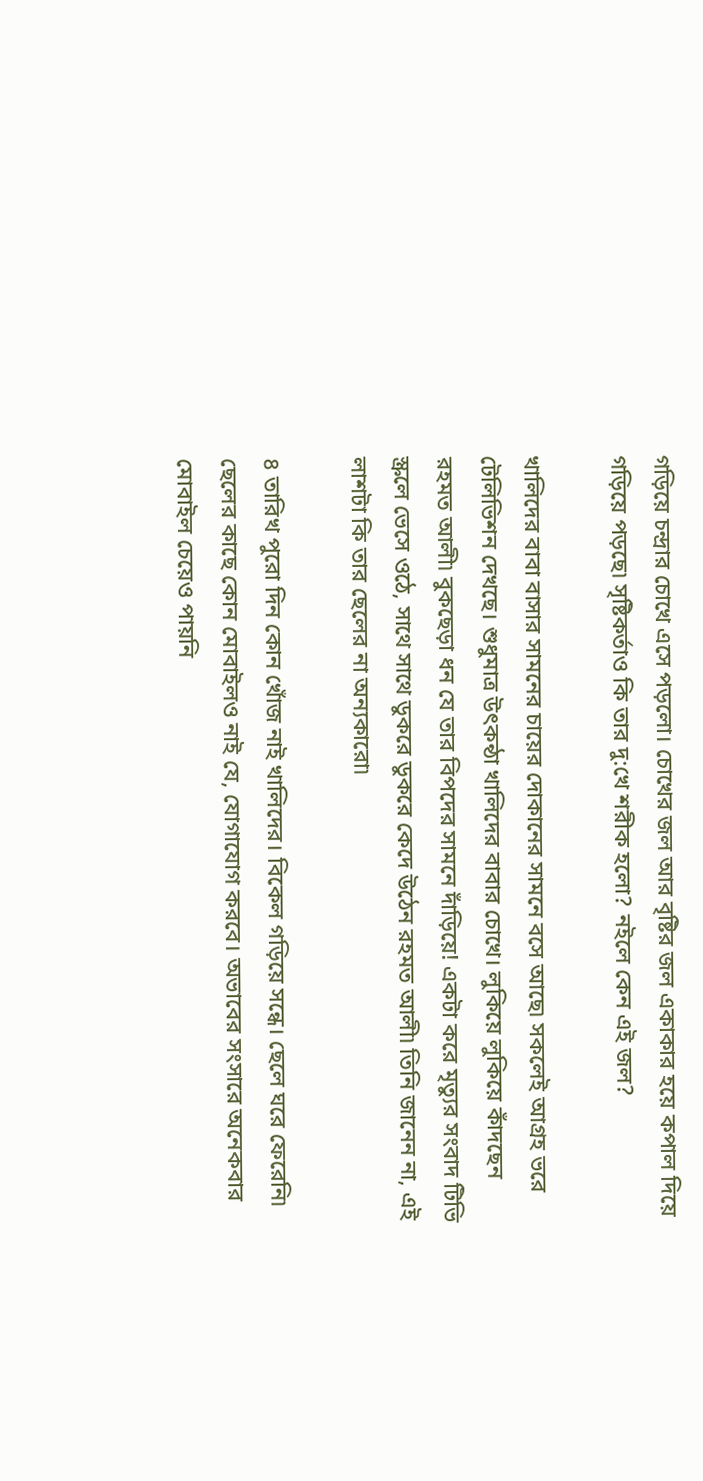গড়িয়ে চন্দ্রার চোখে এসে পড়লো। চোখের জল আর বৃষ্টির জল একাকার হয়ে কপাল দিয়ে গড়িয়ে পড়ছে৷ সৃষ্টিকর্তাও কি তার দু:খে শরীক হলো? নইলে কেন এই জল?

খালিদের বাবা বাসার সামনের চায়ের দোকানের সামনে বসে আছে৷ সকলেই আগ্রহ ভরে টেলিভিশন দেখছে। শুধুমাত্র উৎকন্ঠা খালিদের বাবার চোখে। লুকিয়ে লুকিয়ে কাঁদছেন রহমত আলী৷ বুকছেড়া ধন যে তার বিপদের সামনে দাঁড়িয়ে! একটা করে মৃত্যুর সংবাদ টিভি স্ক্রলে ভেসে ওঠে, সাথে সাথে ডুকরে ডুকরে কেদে উঠেন রহমত আলী৷ তিনি জানেন না, এই লাশটা কি তার ছেলের না অন্যকারো৷

৪ তারিখ পুরো দিন কোন খোঁজ নাই খালিদের। বিকেল গড়িয়ে সন্ধে। ছেলে ঘরে ফেরেনি৷ ছেলের কাছে কোন মোবাইলও নাই যে, যোগাযোগ করবে। অভাবের সংসারে অনেকবার মোবাইল চেয়েও পায়নি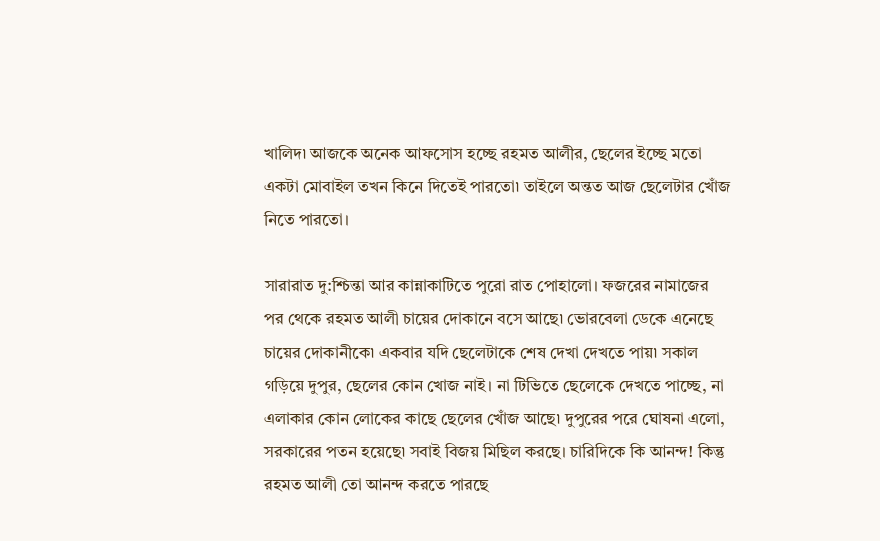খালিদ৷ আজকে অনেক আফসোস হচ্ছে রহমত আলীর, ছেলের ইচ্ছে মতো একটা মোবাইল তখন কিনে দিতেই পারতো৷ তাইলে অন্তত আজ ছেলেটার খোঁজ নিতে পারতো।

সারারাত দু:শ্চিন্তা আর কান্নাকাটিতে পুরো রাত পোহালো। ফজরের নামাজের পর থেকে রহমত আলী চায়ের দোকানে বসে আছে৷ ভোরবেলা ডেকে এনেছে চায়ের দোকানীকে৷ একবার যদি ছেলেটাকে শেষ দেখা দেখতে পায়৷ সকাল গড়িয়ে দুপুর, ছেলের কোন খোজ নাই। না টিভিতে ছেলেকে দেখতে পাচ্ছে, না এলাকার কোন লোকের কাছে ছেলের খোঁজ আছে৷ দুপুরের পরে ঘোষনা এলো, সরকারের পতন হয়েছে৷ সবাই বিজয় মিছিল করছে। চারিদিকে কি আনন্দ! কিন্তু রহমত আলী তো আনন্দ করতে পারছে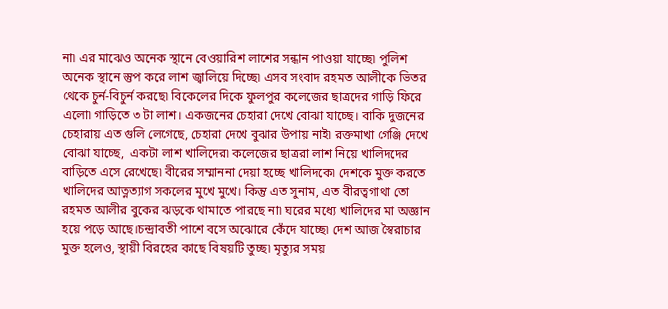না৷ এর মাঝেও অনেক স্থানে বেওয়ারিশ লাশের সন্ধান পাওয়া যাচ্ছে৷ পুলিশ অনেক স্থানে স্তুপ করে লাশ জ্বালিয়ে দিচ্ছে৷ এসব সংবাদ রহমত আলীকে ভিতর থেকে চুর্ন-বিচুর্ন করছে৷ বিকেলের দিকে ফুলপুর কলেজের ছাত্রদের গাড়ি ফিরে এলো৷ গাড়িতে ৩ টা লাশ। একজনের চেহারা দেখে বোঝা যাচ্ছে। বাকি দুজনের চেহারায় এত গুলি লেগেছে, চেহারা দেখে বুঝার উপায় নাই৷ রক্তমাখা গেঞ্জি দেখে বোঝা যাচ্ছে,  একটা লাশ খালিদের৷ কলেজের ছাত্ররা লাশ নিয়ে খালিদদের বাড়িতে এসে রেখেছে৷ বীরের সম্মাননা দেয়া হচ্ছে খালিদকে৷ দেশকে মুক্ত করতে খালিদের আত্নত্যাগ সকলের মুখে মুখে। কিন্তু এত সুনাম, এত বীরত্বগাথা তো রহমত আলীর বুকের ঝড়কে থামাতে পারছে না৷ ঘরের মধ্যে খালিদের মা অজ্ঞান হয়ে পড়ে আছে।চন্দ্রাবতী পাশে বসে অঝোরে কেঁদে যাচ্ছে৷ দেশ আজ স্বৈরাচার মুক্ত হলেও, স্থায়ী বিরহের কাছে বিষয়টি তুচ্ছ৷ মৃত্যুর সময়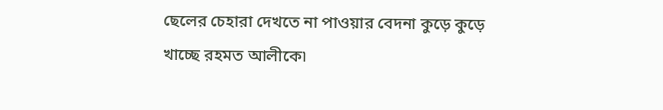ছেলের চেহারা দেখতে না পাওয়ার বেদনা কুড়ে কুড়ে খাচ্ছে রহমত আলীকে৷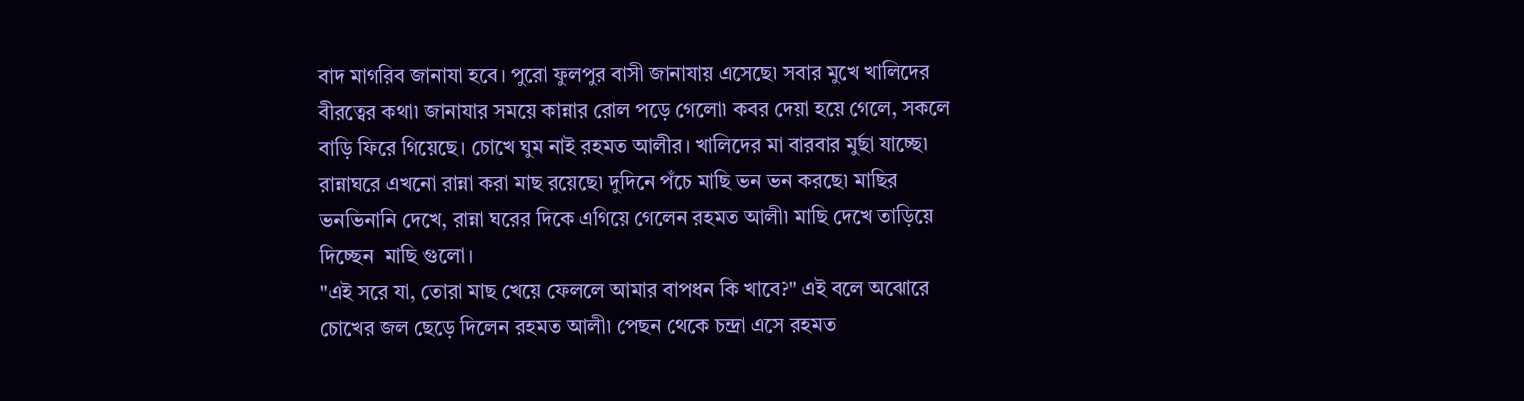বাদ মাগরিব জানাযা হবে। পুরো ফুলপুর বাসী জানাযায় এসেছে৷ সবার মুখে খালিদের বীরত্বের কথা৷ জানাযার সময়ে কান্নার রোল পড়ে গেলো৷ কবর দেয়া হয়ে গেলে, সকলে বাড়ি ফিরে গিয়েছে। চোখে ঘুম নাই রহমত আলীর। খালিদের মা বারবার মুর্ছা যাচ্ছে৷ রান্নাঘরে এখনো রান্না করা মাছ রয়েছে৷ দুদিনে পঁচে মাছি ভন ভন করছে৷ মাছির ভনভিনানি দেখে, রান্না ঘরের দিকে এগিয়ে গেলেন রহমত আলী৷ মাছি দেখে তাড়িয়ে দিচ্ছেন  মাছি গুলো।
"এই সরে যা, তোরা মাছ খেয়ে ফেললে আমার বাপধন কি খাবে?" এই বলে অঝোরে চোখের জল ছেড়ে দিলেন রহমত আলী৷ পেছন থেকে চন্দ্রা এসে রহমত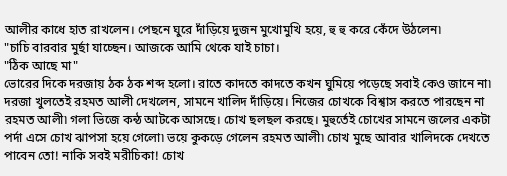আলীর কাধে হাত রাখলেন। পেছনে ঘুরে দাঁড়িয়ে দুজন মুখোমুখি হয়ে, হু হু করে কেঁদে উঠলেন৷
"চাচি বারবার মুর্ছা যাচ্ছেন। আজকে আমি থেকে যাই চাচা।
"ঠিক আছে মা"
ভোরের দিকে দরজায় ঠক ঠক শব্দ হলো। রাতে কাদতে কাদতে কখন ঘুমিয়ে পড়েছে সবাই কেও জানে না৷ দরজা খুলতেই রহমত আলী দেখলেন, সামনে খালিদ দাঁড়িয়ে। নিজের চোখকে বিশ্বাস করতে পারছেন না রহমত আলী৷ গলা ভিজে কন্ঠ আটকে আসছে। চোখ ছলছল করছে। মুহুর্তেই চোখের সামনে জলের একটা পর্দা এসে চোখ ঝাপসা হয়ে গেলো৷ ভয়ে কুকড়ে গেলেন রহমত আলী৷ চোখ মুছে আবার খালিদকে দেখতে পাবেন তো! নাকি সবই মরীচিকা! চোখ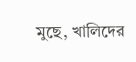মুছে, খালিদের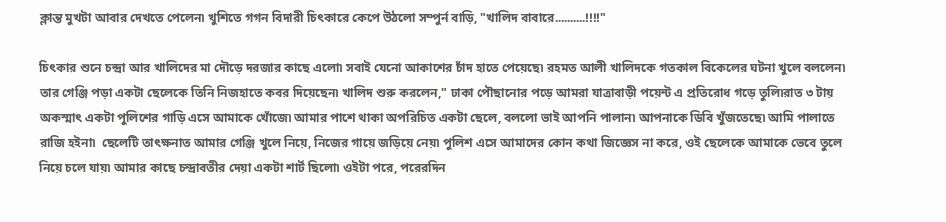ক্লান্ত মুখটা আবার দেখতে পেলেন৷ খুশিতে গগন বিদারী চিৎকারে কেপে উঠলো সম্পুর্ন বাড়ি, "খালিদ বাবারে..........!!!!"

চিৎকার শুনে চন্দ্রা আর খালিদের মা দৌড়ে দরজার কাছে এলো৷ সবাই যেনো আকাশের চাঁদ হাতে পেয়েছে৷ রহমত আলী খালিদকে গতকাল বিকেলের ঘটনা খুলে বললেন৷ তার গেঞ্জি পড়া একটা ছেলেকে তিনি নিজহাতে কবর দিয়েছেন৷ খালিদ শুরু করলেন," ঢাকা পৌছানোর পড়ে আমরা যাত্রাবাড়ী পয়েন্ট এ প্রতিরোধ গড়ে তুলি৷রাত ৩ টায় অকস্মাৎ একটা পুলিশের গাড়ি এসে আমাকে খোঁজে৷ আমার পাশে থাকা অপরিচিত একটা ছেলে, বললো ভাই আপনি পালান৷ আপনাকে ডিবি খুঁজতেছে৷ আমি পালাতে রাজি হইনা৷  ছেলেটি তাৎক্ষনাত আমার গেঞ্জি খুলে নিয়ে, নিজের গায়ে জড়িয়ে নেয়৷ পুলিশ এসে আমাদের কোন কথা জিজ্ঞেস না করে, ওই ছেলেকে আমাকে ভেবে তুলে নিয়ে চলে যায়৷ আমার কাছে চন্দ্রাবতীর দেয়া একটা শার্ট ছিলো৷ ওইটা পরে, পরেরদিন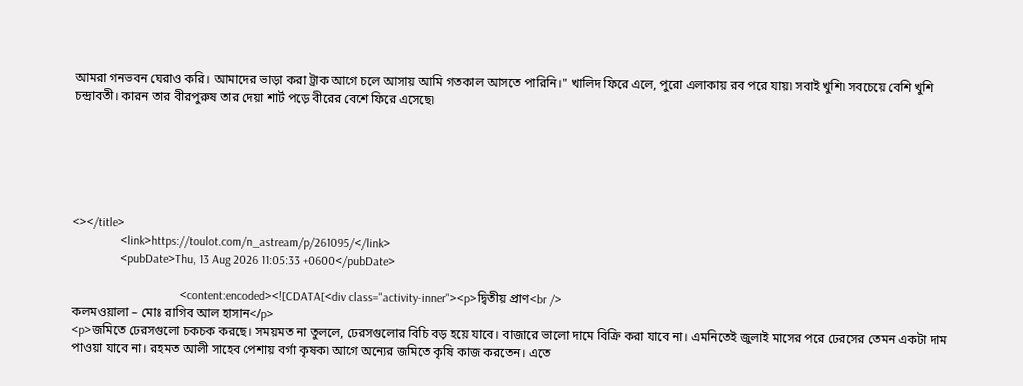আমরা গনভবন ঘেরাও করি। আমাদের ভাড়া করা ট্রাক আগে চলে আসায় আমি গতকাল আসতে পারিনি।" খালিদ ফিরে এলে, পুরো এলাকায় রব পরে যায়৷ সবাই খুশি৷ সবচেয়ে বেশি খুশি চন্দ্রাবতী। কারন তার বীরপুরুষ তার দেয়া শার্ট পড়ে বীরের বেশে ফিরে এসেছে৷






<></title>
                <link>https://toulot.com/n_astream/p/261095/</link>
                <pubDate>Thu, 13 Aug 2026 11:05:33 +0600</pubDate>

                                    <content:encoded><![CDATA[<div class="activity-inner"><p>দ্বিতীয় প্রাণ<br />
কলমওয়ালা – মোঃ রাগিব আল হাসান</p>
<p>জমিতে ঢেরসগুলো চকচক করছে। সময়মত না তুললে, ঢেরসগুলোর বিচি বড় হয়ে যাবে। বাজারে ভালো দামে বিক্রি করা যাবে না। এমনিতেই জুলাই মাসের পরে ঢেরসের তেমন একটা দাম পাওয়া যাবে না। রহমত আলী সাহেব পেশায় বর্গা কৃষক৷ আগে অন্যের জমিতে কৃষি কাজ করতেন। এতে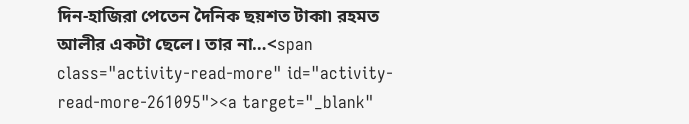দিন-হাজিরা পেতেন দৈনিক ছয়শত টাকা৷ রহমত আলীর একটা ছেলে। তার না…<span class="activity-read-more" id="activity-read-more-261095"><a target="_blank"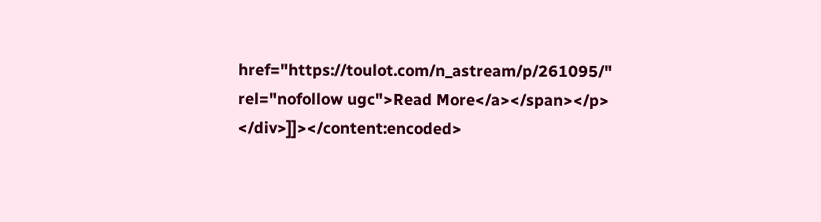href="https://toulot.com/n_astream/p/261095/" rel="nofollow ugc">Read More</a></span></p>
</div>]]></content:encoded>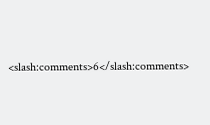<slash:comments>6</slash:comments>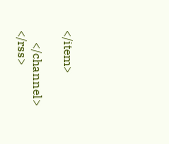</item>

    </channel>
</rss>